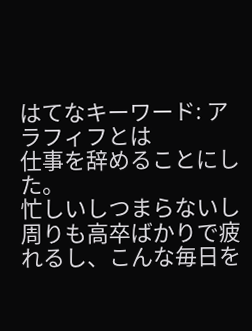はてなキーワード: アラフィフとは
仕事を辞めることにした。
忙しいしつまらないし周りも高卒ばかりで疲れるし、こんな毎日を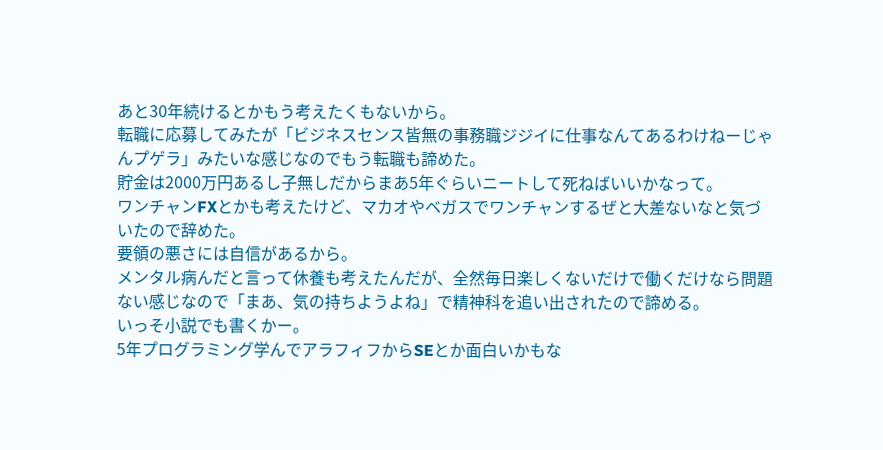あと30年続けるとかもう考えたくもないから。
転職に応募してみたが「ビジネスセンス皆無の事務職ジジイに仕事なんてあるわけねーじゃんプゲラ」みたいな感じなのでもう転職も諦めた。
貯金は2000万円あるし子無しだからまあ5年ぐらいニートして死ねばいいかなって。
ワンチャンFXとかも考えたけど、マカオやベガスでワンチャンするぜと大差ないなと気づいたので辞めた。
要領の悪さには自信があるから。
メンタル病んだと言って休養も考えたんだが、全然毎日楽しくないだけで働くだけなら問題ない感じなので「まあ、気の持ちようよね」で精神科を追い出されたので諦める。
いっそ小説でも書くかー。
5年プログラミング学んでアラフィフからSEとか面白いかもな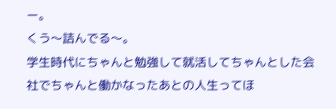ー。
くう〜詰んでる〜。
学生時代にちゃんと勉強して就活してちゃんとした会社でちゃんと働かなったあとの人生ってほ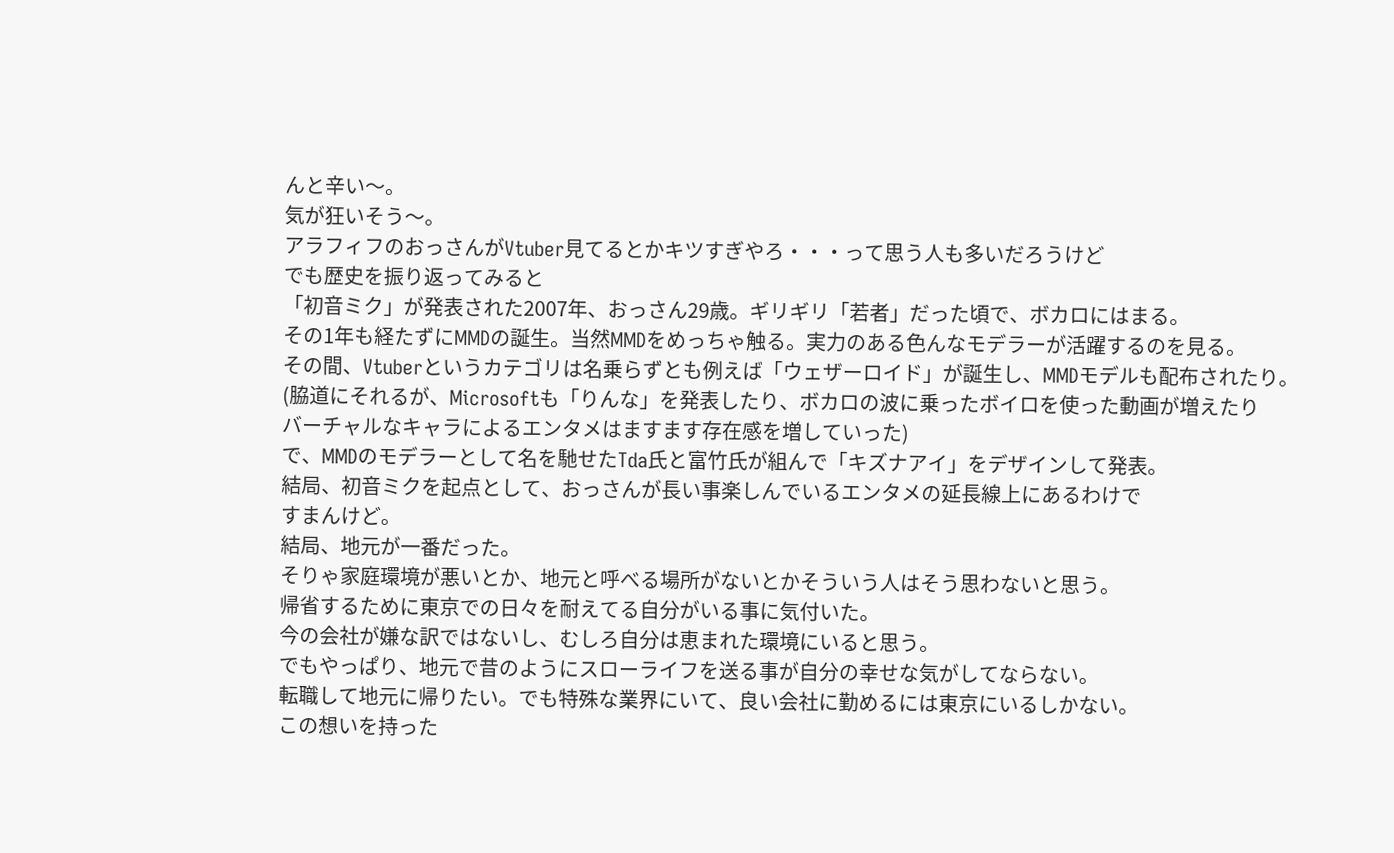んと辛い〜。
気が狂いそう〜。
アラフィフのおっさんがVtuber見てるとかキツすぎやろ・・・って思う人も多いだろうけど
でも歴史を振り返ってみると
「初音ミク」が発表された2007年、おっさん29歳。ギリギリ「若者」だった頃で、ボカロにはまる。
その1年も経たずにMMDの誕生。当然MMDをめっちゃ触る。実力のある色んなモデラーが活躍するのを見る。
その間、Vtuberというカテゴリは名乗らずとも例えば「ウェザーロイド」が誕生し、MMDモデルも配布されたり。
(脇道にそれるが、Microsoftも「りんな」を発表したり、ボカロの波に乗ったボイロを使った動画が増えたり
バーチャルなキャラによるエンタメはますます存在感を増していった)
で、MMDのモデラーとして名を馳せたTda氏と富竹氏が組んで「キズナアイ」をデザインして発表。
結局、初音ミクを起点として、おっさんが長い事楽しんでいるエンタメの延長線上にあるわけで
すまんけど。
結局、地元が一番だった。
そりゃ家庭環境が悪いとか、地元と呼べる場所がないとかそういう人はそう思わないと思う。
帰省するために東京での日々を耐えてる自分がいる事に気付いた。
今の会社が嫌な訳ではないし、むしろ自分は恵まれた環境にいると思う。
でもやっぱり、地元で昔のようにスローライフを送る事が自分の幸せな気がしてならない。
転職して地元に帰りたい。でも特殊な業界にいて、良い会社に勤めるには東京にいるしかない。
この想いを持った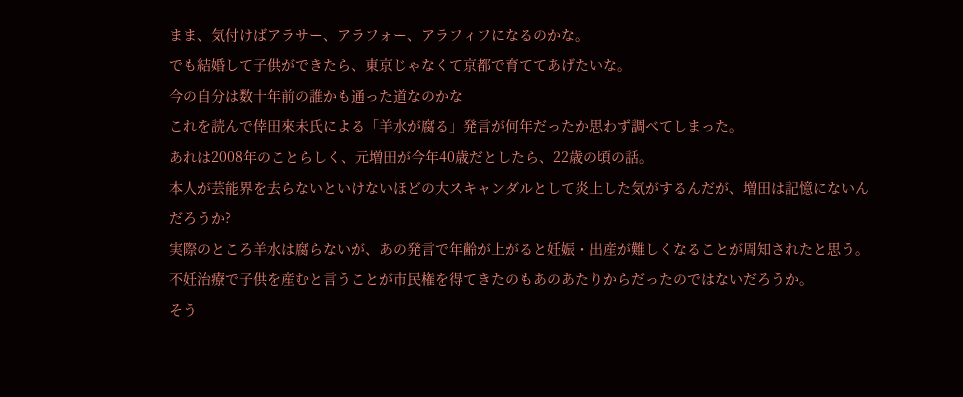まま、気付けばアラサー、アラフォー、アラフィフになるのかな。
でも結婚して子供ができたら、東京じゃなくて京都で育ててあげたいな。
今の自分は数十年前の誰かも通った道なのかな
これを読んで倖田來未氏による「羊水が腐る」発言が何年だったか思わず調べてしまった。
あれは2008年のことらしく、元増田が今年40歳だとしたら、22歳の頃の話。
本人が芸能界を去らないといけないほどの大スキャンダルとして炎上した気がするんだが、増田は記憶にないんだろうか?
実際のところ羊水は腐らないが、あの発言で年齢が上がると妊娠・出産が難しくなることが周知されたと思う。
不妊治療で子供を産むと言うことが市民権を得てきたのもあのあたりからだったのではないだろうか。
そう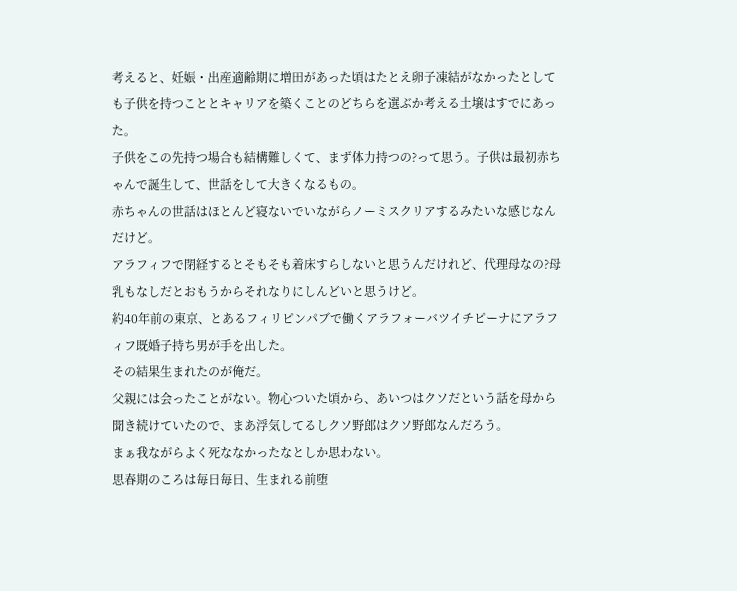考えると、妊娠・出産適齢期に増田があった頃はたとえ卵子凍結がなかったとしても子供を持つこととキャリアを築くことのどちらを選ぶか考える土壌はすでにあった。
子供をこの先持つ場合も結構難しくて、まず体力持つの?って思う。子供は最初赤ちゃんで誕生して、世話をして大きくなるもの。
赤ちゃんの世話はほとんど寝ないでいながらノーミスクリアするみたいな感じなんだけど。
アラフィフで閉経するとそもそも着床すらしないと思うんだけれど、代理母なの?母乳もなしだとおもうからそれなりにしんどいと思うけど。
約40年前の東京、とあるフィリピンパブで働くアラフォーバツイチピーナにアラフィフ既婚子持ち男が手を出した。
その結果生まれたのが俺だ。
父親には会ったことがない。物心ついた頃から、あいつはクソだという話を母から聞き続けていたので、まあ浮気してるしクソ野郎はクソ野郎なんだろう。
まぁ我ながらよく死ななかったなとしか思わない。
思春期のころは毎日毎日、生まれる前堕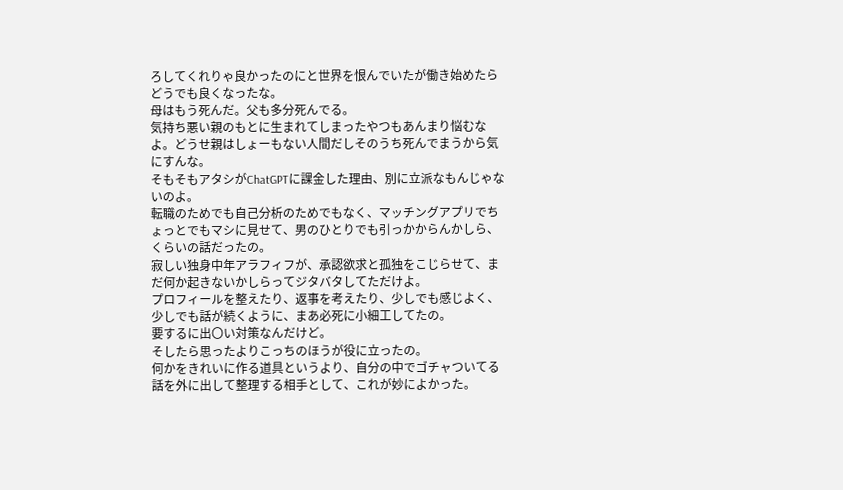ろしてくれりゃ良かったのにと世界を恨んでいたが働き始めたらどうでも良くなったな。
母はもう死んだ。父も多分死んでる。
気持ち悪い親のもとに生まれてしまったやつもあんまり悩むなよ。どうせ親はしょーもない人間だしそのうち死んでまうから気にすんな。
そもそもアタシがChatGPTに課金した理由、別に立派なもんじゃないのよ。
転職のためでも自己分析のためでもなく、マッチングアプリでちょっとでもマシに見せて、男のひとりでも引っかからんかしら、くらいの話だったの。
寂しい独身中年アラフィフが、承認欲求と孤独をこじらせて、まだ何か起きないかしらってジタバタしてただけよ。
プロフィールを整えたり、返事を考えたり、少しでも感じよく、少しでも話が続くように、まあ必死に小細工してたの。
要するに出〇い対策なんだけど。
そしたら思ったよりこっちのほうが役に立ったの。
何かをきれいに作る道具というより、自分の中でゴチャついてる話を外に出して整理する相手として、これが妙によかった。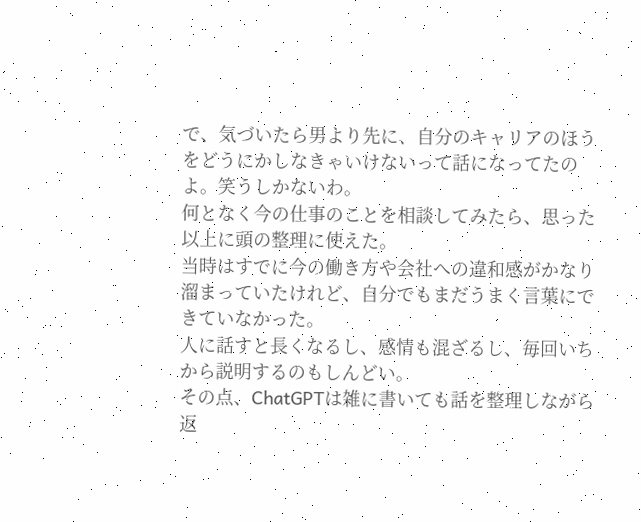で、気づいたら男より先に、自分のキャリアのほうをどうにかしなきゃいけないって話になってたのよ。笑うしかないわ。
何となく今の仕事のことを相談してみたら、思った以上に頭の整理に使えた。
当時はすでに今の働き方や会社への違和感がかなり溜まっていたけれど、自分でもまだうまく言葉にできていなかった。
人に話すと長くなるし、感情も混ざるし、毎回いちから説明するのもしんどい。
その点、ChatGPTは雑に書いても話を整理しながら返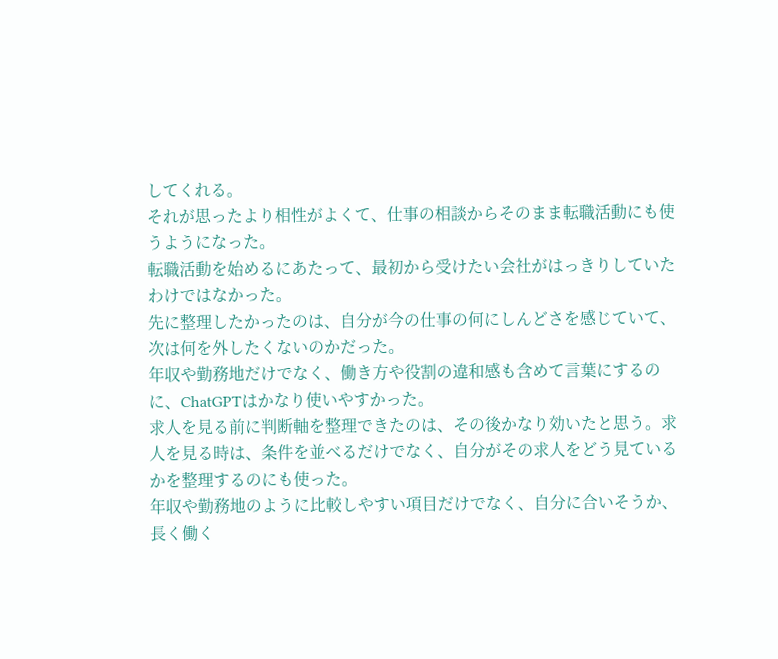してくれる。
それが思ったより相性がよくて、仕事の相談からそのまま転職活動にも使うようになった。
転職活動を始めるにあたって、最初から受けたい会社がはっきりしていたわけではなかった。
先に整理したかったのは、自分が今の仕事の何にしんどさを感じていて、次は何を外したくないのかだった。
年収や勤務地だけでなく、働き方や役割の違和感も含めて言葉にするのに、ChatGPTはかなり使いやすかった。
求人を見る前に判断軸を整理できたのは、その後かなり効いたと思う。求人を見る時は、条件を並べるだけでなく、自分がその求人をどう見ているかを整理するのにも使った。
年収や勤務地のように比較しやすい項目だけでなく、自分に合いそうか、長く働く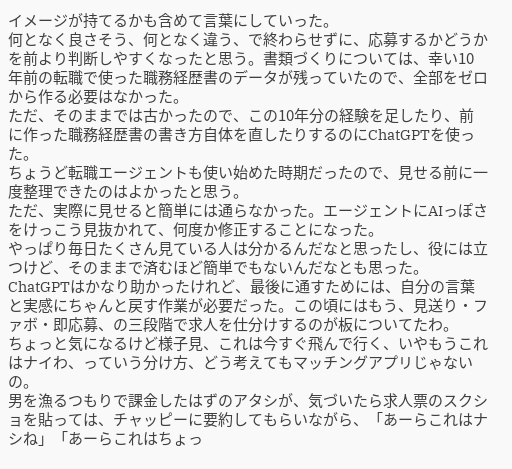イメージが持てるかも含めて言葉にしていった。
何となく良さそう、何となく違う、で終わらせずに、応募するかどうかを前より判断しやすくなったと思う。書類づくりについては、幸い10年前の転職で使った職務経歴書のデータが残っていたので、全部をゼロから作る必要はなかった。
ただ、そのままでは古かったので、この10年分の経験を足したり、前に作った職務経歴書の書き方自体を直したりするのにChatGPTを使った。
ちょうど転職エージェントも使い始めた時期だったので、見せる前に一度整理できたのはよかったと思う。
ただ、実際に見せると簡単には通らなかった。エージェントにAIっぽさをけっこう見抜かれて、何度か修正することになった。
やっぱり毎日たくさん見ている人は分かるんだなと思ったし、役には立つけど、そのままで済むほど簡単でもないんだなとも思った。
ChatGPTはかなり助かったけれど、最後に通すためには、自分の言葉と実感にちゃんと戻す作業が必要だった。この頃にはもう、見送り・ファボ・即応募、の三段階で求人を仕分けするのが板についてたわ。
ちょっと気になるけど様子見、これは今すぐ飛んで行く、いやもうこれはナイわ、っていう分け方、どう考えてもマッチングアプリじゃないの。
男を漁るつもりで課金したはずのアタシが、気づいたら求人票のスクショを貼っては、チャッピーに要約してもらいながら、「あーらこれはナシね」「あーらこれはちょっ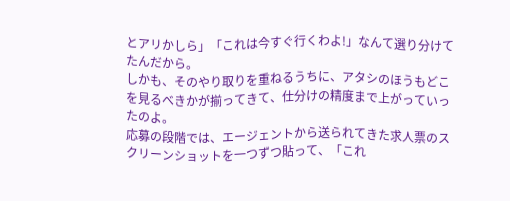とアリかしら」「これは今すぐ行くわよ!」なんて選り分けてたんだから。
しかも、そのやり取りを重ねるうちに、アタシのほうもどこを見るべきかが揃ってきて、仕分けの精度まで上がっていったのよ。
応募の段階では、エージェントから送られてきた求人票のスクリーンショットを一つずつ貼って、「これ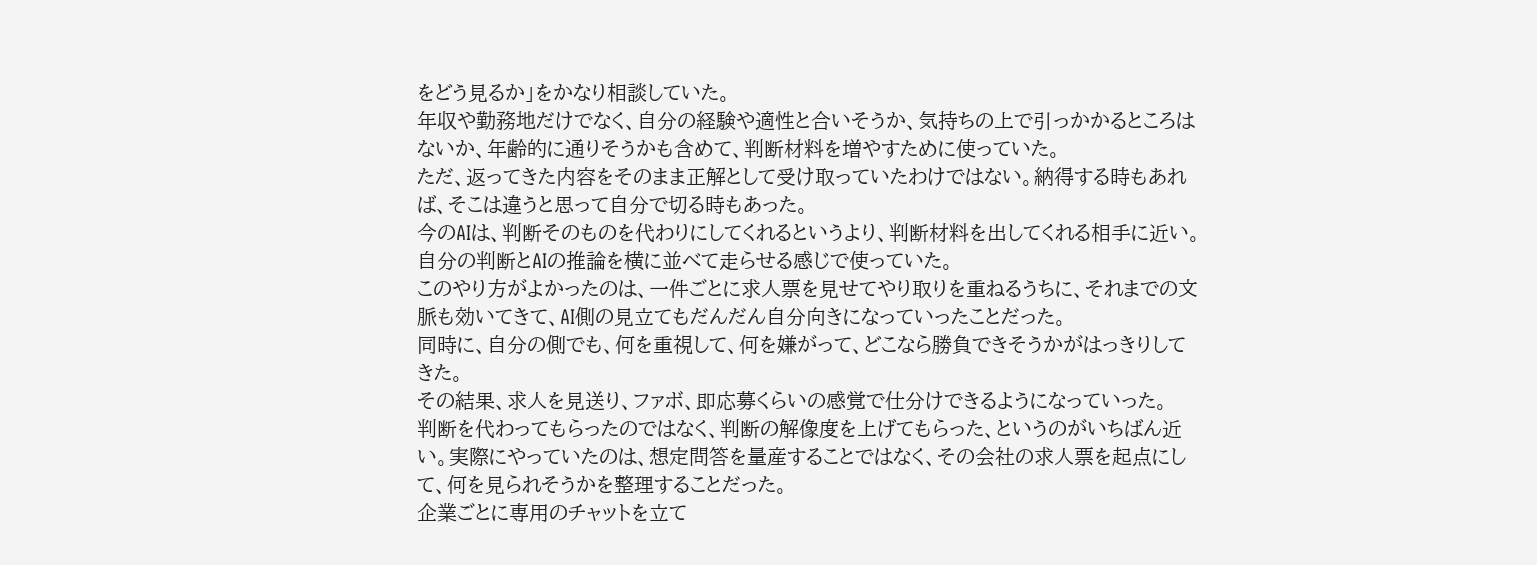をどう見るか」をかなり相談していた。
年収や勤務地だけでなく、自分の経験や適性と合いそうか、気持ちの上で引っかかるところはないか、年齢的に通りそうかも含めて、判断材料を増やすために使っていた。
ただ、返ってきた内容をそのまま正解として受け取っていたわけではない。納得する時もあれば、そこは違うと思って自分で切る時もあった。
今のAIは、判断そのものを代わりにしてくれるというより、判断材料を出してくれる相手に近い。自分の判断とAIの推論を横に並べて走らせる感じで使っていた。
このやり方がよかったのは、一件ごとに求人票を見せてやり取りを重ねるうちに、それまでの文脈も効いてきて、AI側の見立てもだんだん自分向きになっていったことだった。
同時に、自分の側でも、何を重視して、何を嫌がって、どこなら勝負できそうかがはっきりしてきた。
その結果、求人を見送り、ファボ、即応募くらいの感覚で仕分けできるようになっていった。
判断を代わってもらったのではなく、判断の解像度を上げてもらった、というのがいちばん近い。実際にやっていたのは、想定問答を量産することではなく、その会社の求人票を起点にして、何を見られそうかを整理することだった。
企業ごとに専用のチャットを立て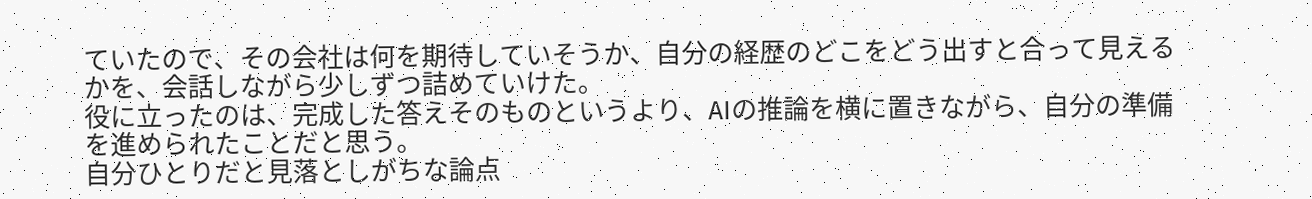ていたので、その会社は何を期待していそうか、自分の経歴のどこをどう出すと合って見えるかを、会話しながら少しずつ詰めていけた。
役に立ったのは、完成した答えそのものというより、AIの推論を横に置きながら、自分の準備を進められたことだと思う。
自分ひとりだと見落としがちな論点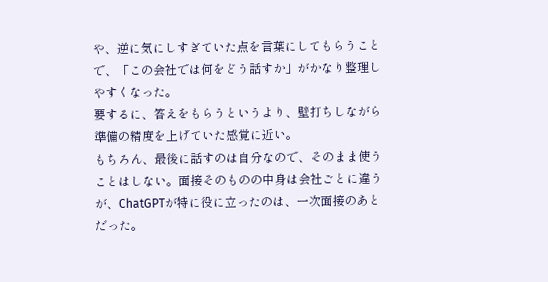や、逆に気にしすぎていた点を言葉にしてもらうことで、「この会社では何をどう話すか」がかなり整理しやすくなった。
要するに、答えをもらうというより、壁打ちしながら準備の精度を上げていた感覚に近い。
もちろん、最後に話すのは自分なので、そのまま使うことはしない。面接そのものの中身は会社ごとに違うが、ChatGPTが特に役に立ったのは、一次面接のあとだった。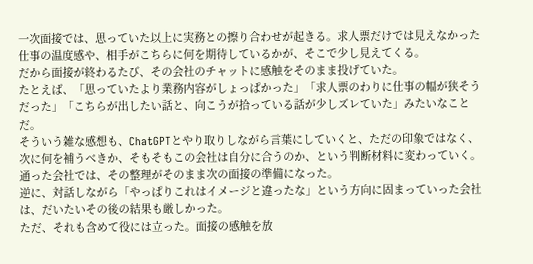一次面接では、思っていた以上に実務との擦り合わせが起きる。求人票だけでは見えなかった仕事の温度感や、相手がこちらに何を期待しているかが、そこで少し見えてくる。
だから面接が終わるたび、その会社のチャットに感触をそのまま投げていた。
たとえば、「思っていたより業務内容がしょっぱかった」「求人票のわりに仕事の幅が狭そうだった」「こちらが出したい話と、向こうが拾っている話が少しズレていた」みたいなことだ。
そういう雑な感想も、ChatGPTとやり取りしながら言葉にしていくと、ただの印象ではなく、次に何を補うべきか、そもそもこの会社は自分に合うのか、という判断材料に変わっていく。通った会社では、その整理がそのまま次の面接の準備になった。
逆に、対話しながら「やっぱりこれはイメージと違ったな」という方向に固まっていった会社は、だいたいその後の結果も厳しかった。
ただ、それも含めて役には立った。面接の感触を放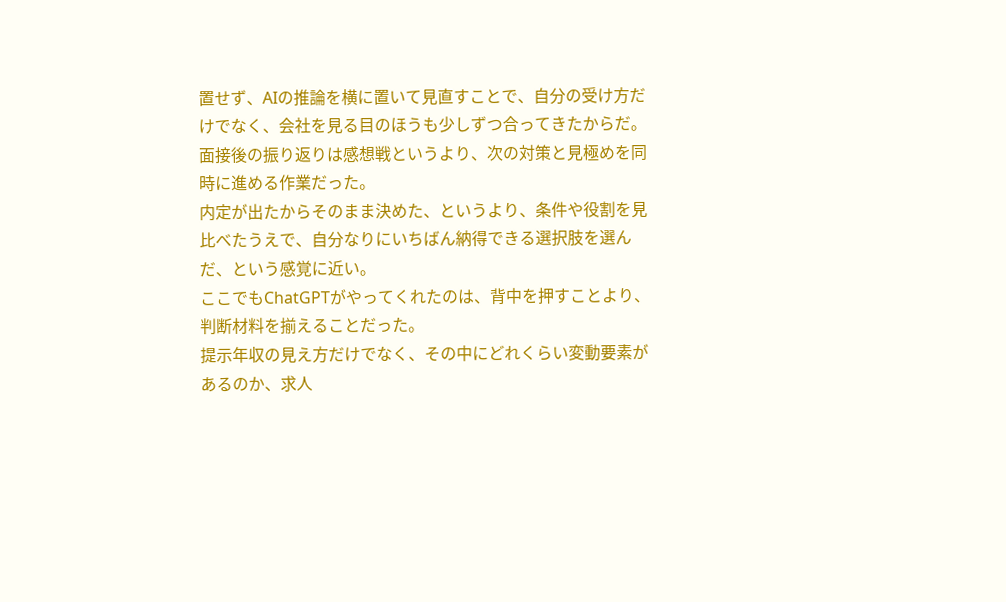置せず、AIの推論を横に置いて見直すことで、自分の受け方だけでなく、会社を見る目のほうも少しずつ合ってきたからだ。
面接後の振り返りは感想戦というより、次の対策と見極めを同時に進める作業だった。
内定が出たからそのまま決めた、というより、条件や役割を見比べたうえで、自分なりにいちばん納得できる選択肢を選んだ、という感覚に近い。
ここでもChatGPTがやってくれたのは、背中を押すことより、判断材料を揃えることだった。
提示年収の見え方だけでなく、その中にどれくらい変動要素があるのか、求人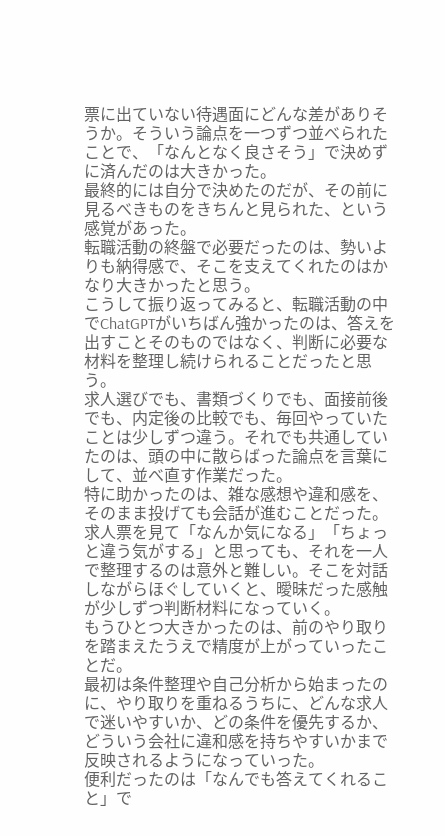票に出ていない待遇面にどんな差がありそうか。そういう論点を一つずつ並べられたことで、「なんとなく良さそう」で決めずに済んだのは大きかった。
最終的には自分で決めたのだが、その前に見るべきものをきちんと見られた、という感覚があった。
転職活動の終盤で必要だったのは、勢いよりも納得感で、そこを支えてくれたのはかなり大きかったと思う。
こうして振り返ってみると、転職活動の中でChatGPTがいちばん強かったのは、答えを出すことそのものではなく、判断に必要な材料を整理し続けられることだったと思う。
求人選びでも、書類づくりでも、面接前後でも、内定後の比較でも、毎回やっていたことは少しずつ違う。それでも共通していたのは、頭の中に散らばった論点を言葉にして、並べ直す作業だった。
特に助かったのは、雑な感想や違和感を、そのまま投げても会話が進むことだった。
求人票を見て「なんか気になる」「ちょっと違う気がする」と思っても、それを一人で整理するのは意外と難しい。そこを対話しながらほぐしていくと、曖昧だった感触が少しずつ判断材料になっていく。
もうひとつ大きかったのは、前のやり取りを踏まえたうえで精度が上がっていったことだ。
最初は条件整理や自己分析から始まったのに、やり取りを重ねるうちに、どんな求人で迷いやすいか、どの条件を優先するか、どういう会社に違和感を持ちやすいかまで反映されるようになっていった。
便利だったのは「なんでも答えてくれること」で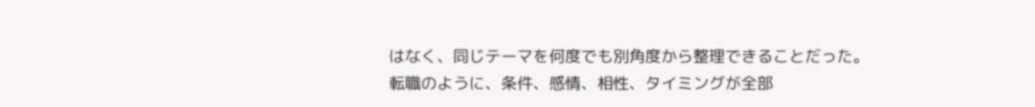はなく、同じテーマを何度でも別角度から整理できることだった。
転職のように、条件、感情、相性、タイミングが全部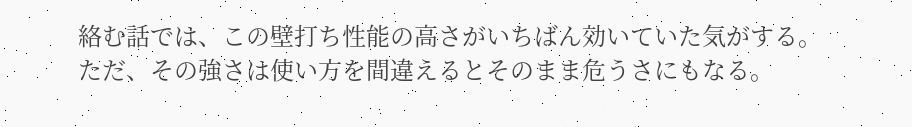絡む話では、この壁打ち性能の高さがいちばん効いていた気がする。
ただ、その強さは使い方を間違えるとそのまま危うさにもなる。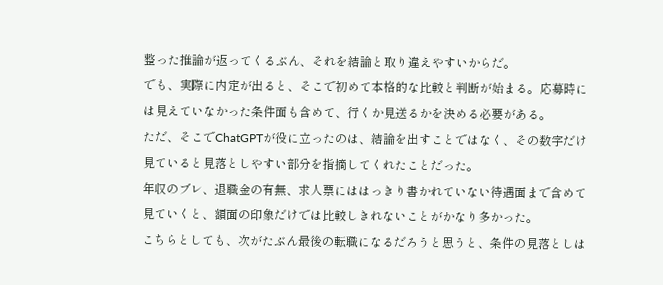整った推論が返ってくるぶん、それを結論と取り違えやすいからだ。
でも、実際に内定が出ると、そこで初めて本格的な比較と判断が始まる。応募時には見えていなかった条件面も含めて、行くか見送るかを決める必要がある。
ただ、そこでChatGPTが役に立ったのは、結論を出すことではなく、その数字だけ見ていると見落としやすい部分を指摘してくれたことだった。
年収のブレ、退職金の有無、求人票にははっきり書かれていない待遇面まで含めて見ていくと、額面の印象だけでは比較しきれないことがかなり多かった。
こちらとしても、次がたぶん最後の転職になるだろうと思うと、条件の見落としは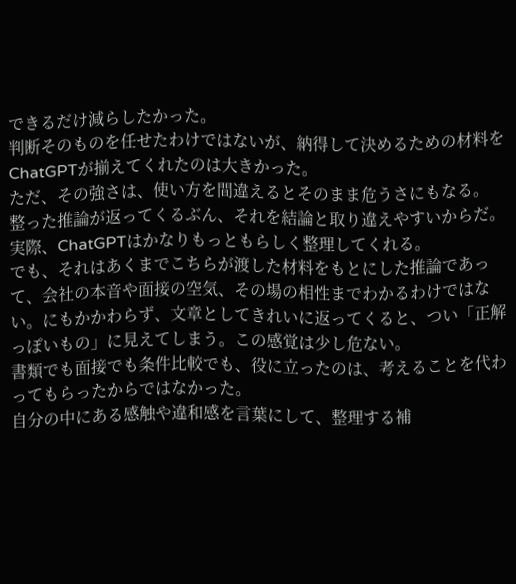できるだけ減らしたかった。
判断そのものを任せたわけではないが、納得して決めるための材料をChatGPTが揃えてくれたのは大きかった。
ただ、その強さは、使い方を間違えるとそのまま危うさにもなる。
整った推論が返ってくるぶん、それを結論と取り違えやすいからだ。
実際、ChatGPTはかなりもっともらしく整理してくれる。
でも、それはあくまでこちらが渡した材料をもとにした推論であって、会社の本音や面接の空気、その場の相性までわかるわけではない。にもかかわらず、文章としてきれいに返ってくると、つい「正解っぽいもの」に見えてしまう。この感覚は少し危ない。
書類でも面接でも条件比較でも、役に立ったのは、考えることを代わってもらったからではなかった。
自分の中にある感触や違和感を言葉にして、整理する補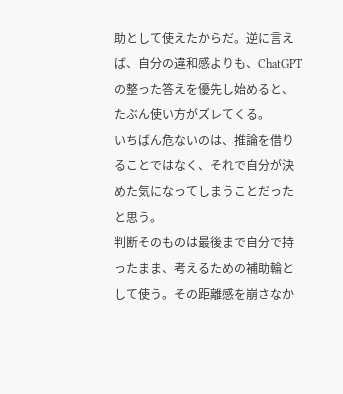助として使えたからだ。逆に言えば、自分の違和感よりも、ChatGPTの整った答えを優先し始めると、たぶん使い方がズレてくる。
いちばん危ないのは、推論を借りることではなく、それで自分が決めた気になってしまうことだったと思う。
判断そのものは最後まで自分で持ったまま、考えるための補助輪として使う。その距離感を崩さなか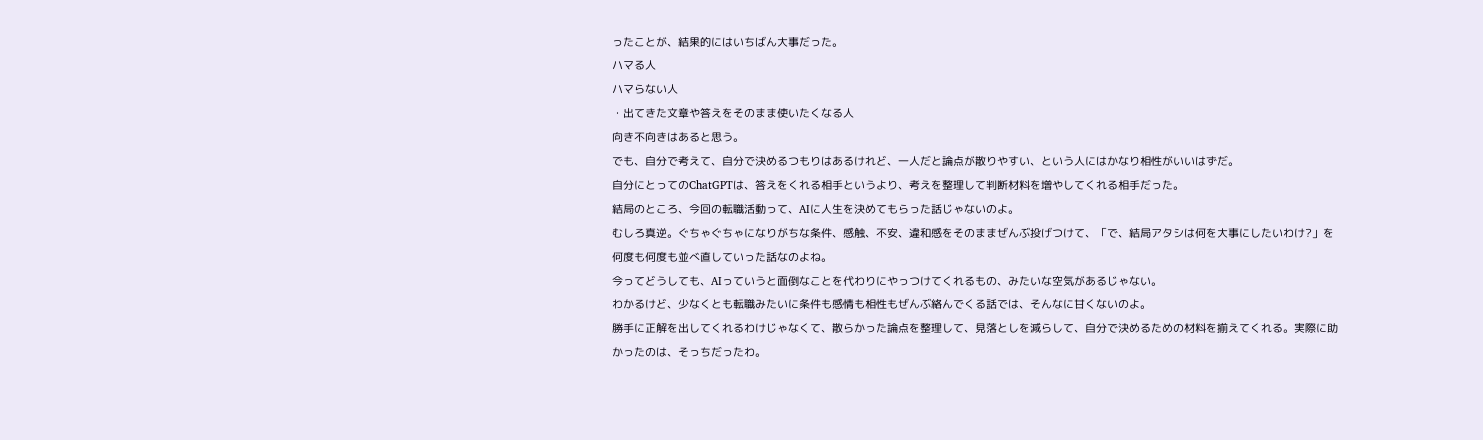ったことが、結果的にはいちばん大事だった。
ハマる人
ハマらない人
・出てきた文章や答えをそのまま使いたくなる人
向き不向きはあると思う。
でも、自分で考えて、自分で決めるつもりはあるけれど、一人だと論点が散りやすい、という人にはかなり相性がいいはずだ。
自分にとってのChatGPTは、答えをくれる相手というより、考えを整理して判断材料を増やしてくれる相手だった。
結局のところ、今回の転職活動って、AIに人生を決めてもらった話じゃないのよ。
むしろ真逆。ぐちゃぐちゃになりがちな条件、感触、不安、違和感をそのままぜんぶ投げつけて、「で、結局アタシは何を大事にしたいわけ?」を何度も何度も並べ直していった話なのよね。
今ってどうしても、AIっていうと面倒なことを代わりにやっつけてくれるもの、みたいな空気があるじゃない。
わかるけど、少なくとも転職みたいに条件も感情も相性もぜんぶ絡んでくる話では、そんなに甘くないのよ。
勝手に正解を出してくれるわけじゃなくて、散らかった論点を整理して、見落としを減らして、自分で決めるための材料を揃えてくれる。実際に助かったのは、そっちだったわ。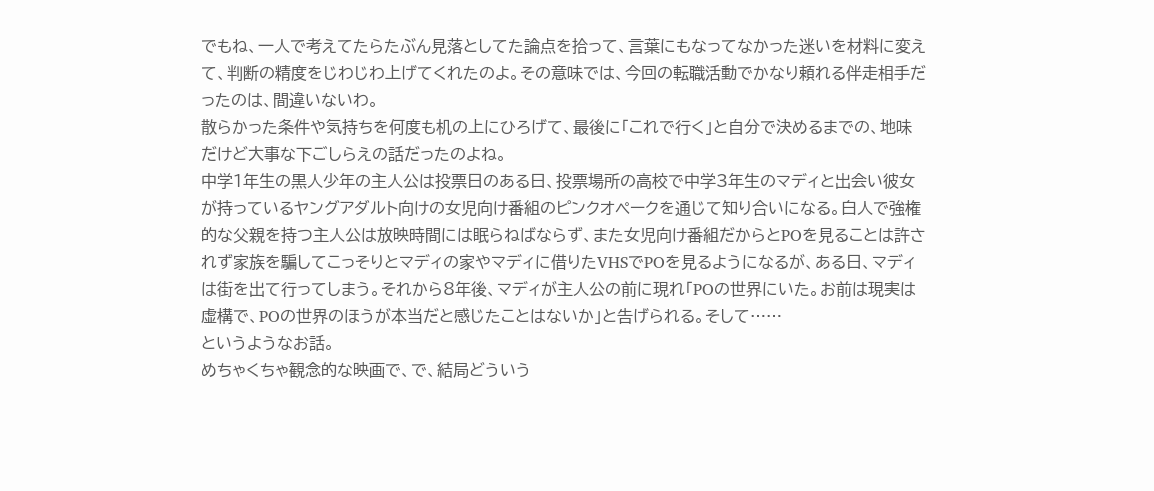でもね、一人で考えてたらたぶん見落としてた論点を拾って、言葉にもなってなかった迷いを材料に変えて、判断の精度をじわじわ上げてくれたのよ。その意味では、今回の転職活動でかなり頼れる伴走相手だったのは、間違いないわ。
散らかった条件や気持ちを何度も机の上にひろげて、最後に「これで行く」と自分で決めるまでの、地味だけど大事な下ごしらえの話だったのよね。
中学1年生の黒人少年の主人公は投票日のある日、投票場所の高校で中学3年生のマディと出会い彼女が持っているヤングアダルト向けの女児向け番組のピンクオペークを通じて知り合いになる。白人で強権的な父親を持つ主人公は放映時間には眠らねばならず、また女児向け番組だからとPOを見ることは許されず家族を騙してこっそりとマディの家やマディに借りたVHSでPOを見るようになるが、ある日、マディは街を出て行ってしまう。それから8年後、マディが主人公の前に現れ「POの世界にいた。お前は現実は虚構で、POの世界のほうが本当だと感じたことはないか」と告げられる。そして……
というようなお話。
めちゃくちゃ観念的な映画で、で、結局どういう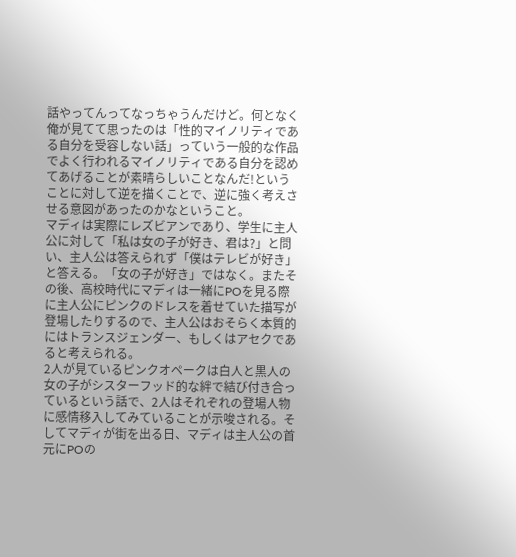話やってんってなっちゃうんだけど。何となく俺が見てて思ったのは「性的マイノリティである自分を受容しない話」っていう一般的な作品でよく行われるマイノリティである自分を認めてあげることが素晴らしいことなんだ!ということに対して逆を描くことで、逆に強く考えさせる意図があったのかなということ。
マディは実際にレズビアンであり、学生に主人公に対して「私は女の子が好き、君は?」と問い、主人公は答えられず「僕はテレビが好き」と答える。「女の子が好き」ではなく。またその後、高校時代にマディは一緒にPOを見る際に主人公にピンクのドレスを着せていた描写が登場したりするので、主人公はおそらく本質的にはトランスジェンダー、もしくはアセクであると考えられる。
2人が見ているピンクオペークは白人と黒人の女の子がシスターフッド的な絆で結び付き合っているという話で、2人はそれぞれの登場人物に感情移入してみていることが示唆される。そしてマディが街を出る日、マディは主人公の首元にPOの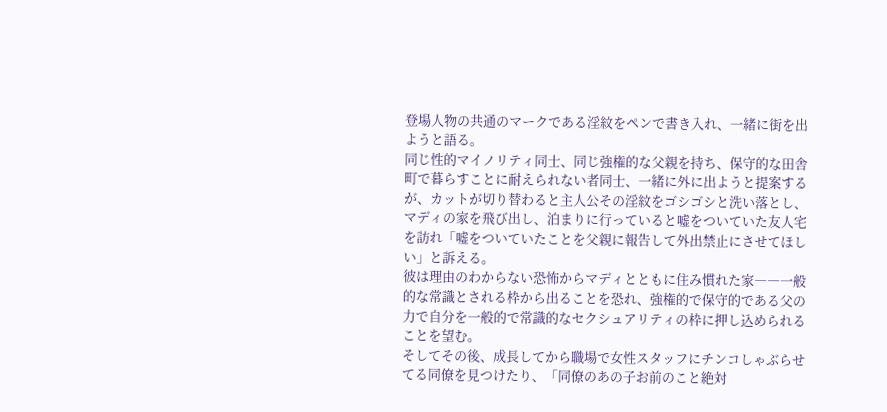登場人物の共通のマークである淫紋をペンで書き入れ、一緒に街を出ようと語る。
同じ性的マイノリティ同士、同じ強権的な父親を持ち、保守的な田舎町で暮らすことに耐えられない者同士、一緒に外に出ようと提案するが、カットが切り替わると主人公その淫紋をゴシゴシと洗い落とし、マディの家を飛び出し、泊まりに行っていると嘘をついていた友人宅を訪れ「嘘をついていたことを父親に報告して外出禁止にさせてほしい」と訴える。
彼は理由のわからない恐怖からマディとともに住み慣れた家――一般的な常識とされる枠から出ることを恐れ、強権的で保守的である父の力で自分を一般的で常識的なセクシュアリティの枠に押し込められることを望む。
そしてその後、成長してから職場で女性スタッフにチンコしゃぶらせてる同僚を見つけたり、「同僚のあの子お前のこと絶対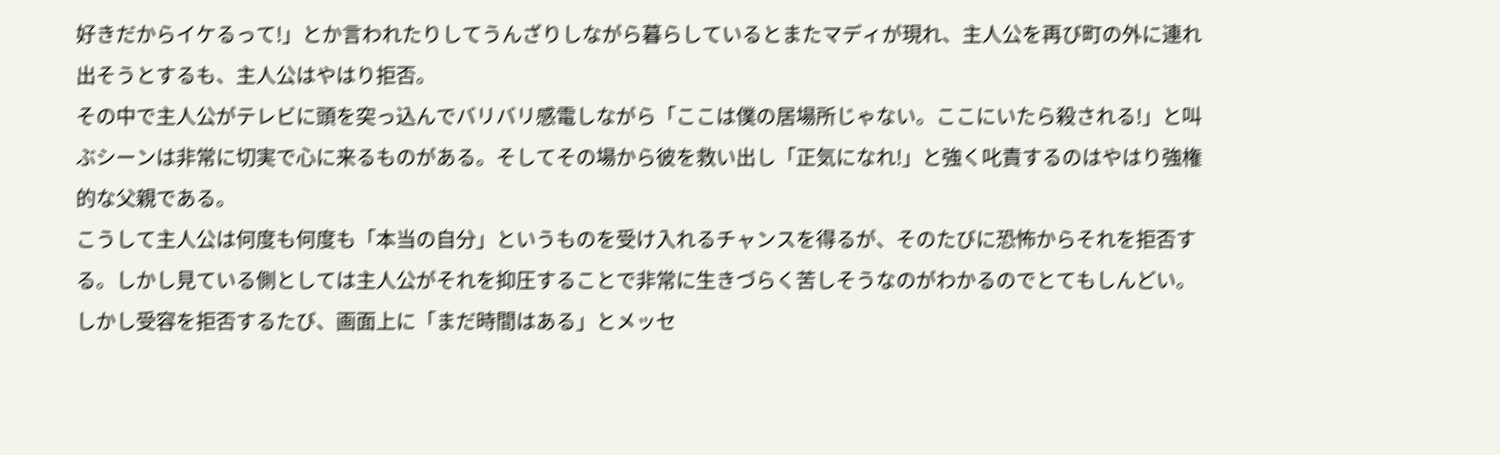好きだからイケるって!」とか言われたりしてうんざりしながら暮らしているとまたマディが現れ、主人公を再び町の外に連れ出そうとするも、主人公はやはり拒否。
その中で主人公がテレビに頭を突っ込んでバリバリ感電しながら「ここは僕の居場所じゃない。ここにいたら殺される!」と叫ぶシーンは非常に切実で心に来るものがある。そしてその場から彼を救い出し「正気になれ!」と強く叱責するのはやはり強権的な父親である。
こうして主人公は何度も何度も「本当の自分」というものを受け入れるチャンスを得るが、そのたびに恐怖からそれを拒否する。しかし見ている側としては主人公がそれを抑圧することで非常に生きづらく苦しそうなのがわかるのでとてもしんどい。
しかし受容を拒否するたび、画面上に「まだ時間はある」とメッセ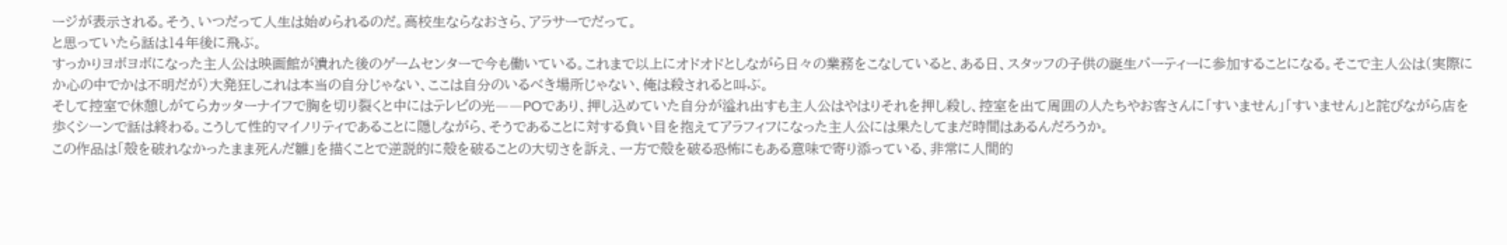ージが表示される。そう、いつだって人生は始められるのだ。高校生ならなおさら、アラサーでだって。
と思っていたら話は14年後に飛ぶ。
すっかりヨボヨボになった主人公は映画館が潰れた後のゲームセンターで今も働いている。これまで以上にオドオドとしながら日々の業務をこなしていると、ある日、スタッフの子供の誕生パーティーに参加することになる。そこで主人公は(実際にか心の中でかは不明だが)大発狂しこれは本当の自分じゃない、ここは自分のいるべき場所じゃない、俺は殺されると叫ぶ。
そして控室で休憩しがてらカッターナイフで胸を切り裂くと中にはテレビの光――POであり、押し込めていた自分が溢れ出すも主人公はやはりそれを押し殺し、控室を出て周囲の人たちやお客さんに「すいません」「すいません」と詫びながら店を歩くシーンで話は終わる。こうして性的マイノリティであることに隠しながら、そうであることに対する負い目を抱えてアラフィフになった主人公には果たしてまだ時間はあるんだろうか。
この作品は「殻を破れなかったまま死んだ雛」を描くことで逆説的に殻を破ることの大切さを訴え、一方で殻を破る恐怖にもある意味で寄り添っている、非常に人間的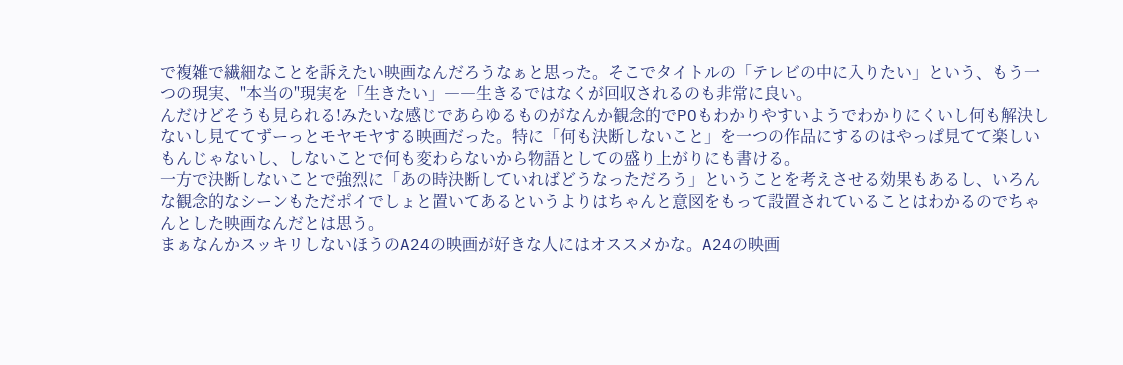で複雑で繊細なことを訴えたい映画なんだろうなぁと思った。そこでタイトルの「テレビの中に入りたい」という、もう一つの現実、"本当の"現実を「生きたい」――生きるではなくが回収されるのも非常に良い。
んだけどそうも見られる!みたいな感じであらゆるものがなんか観念的でPOもわかりやすいようでわかりにくいし何も解決しないし見ててずーっとモヤモヤする映画だった。特に「何も決断しないこと」を一つの作品にするのはやっぱ見てて楽しいもんじゃないし、しないことで何も変わらないから物語としての盛り上がりにも書ける。
一方で決断しないことで強烈に「あの時決断していればどうなっただろう」ということを考えさせる効果もあるし、いろんな観念的なシーンもただポイでしょと置いてあるというよりはちゃんと意図をもって設置されていることはわかるのでちゃんとした映画なんだとは思う。
まぁなんかスッキリしないほうのA24の映画が好きな人にはオススメかな。A24の映画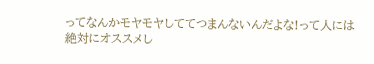ってなんかモヤモヤしててつまんないんだよな!って人には絶対にオススメし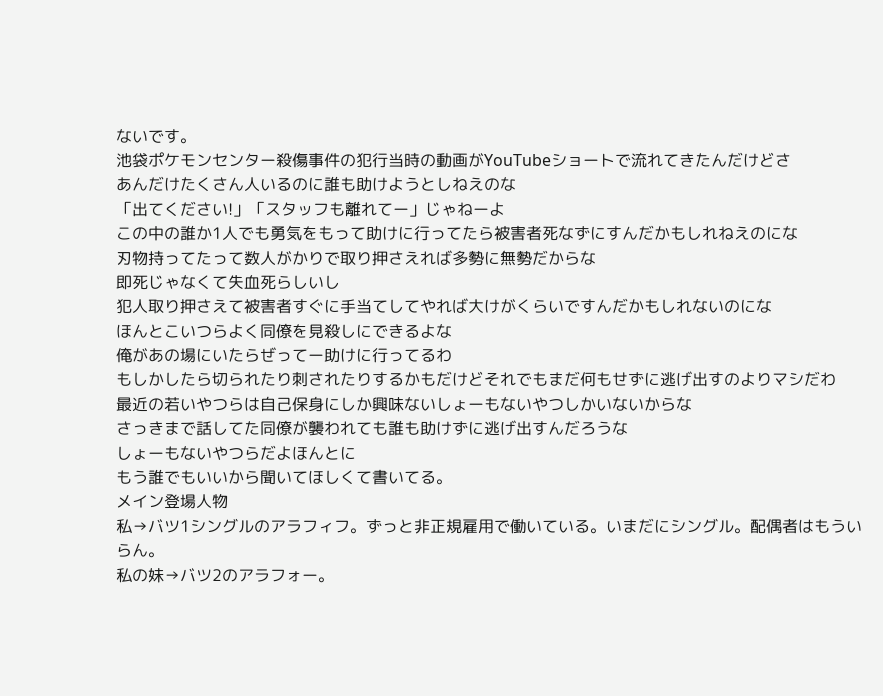ないです。
池袋ポケモンセンター殺傷事件の犯行当時の動画がYouTubeショートで流れてきたんだけどさ
あんだけたくさん人いるのに誰も助けようとしねえのな
「出てください!」「スタッフも離れてー」じゃねーよ
この中の誰か1人でも勇気をもって助けに行ってたら被害者死なずにすんだかもしれねえのにな
刃物持ってたって数人がかりで取り押さえれば多勢に無勢だからな
即死じゃなくて失血死らしいし
犯人取り押さえて被害者すぐに手当てしてやれば大けがくらいですんだかもしれないのにな
ほんとこいつらよく同僚を見殺しにできるよな
俺があの場にいたらぜってー助けに行ってるわ
もしかしたら切られたり刺されたりするかもだけどそれでもまだ何もせずに逃げ出すのよりマシだわ
最近の若いやつらは自己保身にしか興味ないしょーもないやつしかいないからな
さっきまで話してた同僚が襲われても誰も助けずに逃げ出すんだろうな
しょーもないやつらだよほんとに
もう誰でもいいから聞いてほしくて書いてる。
メイン登場人物
私→バツ1シングルのアラフィフ。ずっと非正規雇用で働いている。いまだにシングル。配偶者はもういらん。
私の妹→バツ2のアラフォー。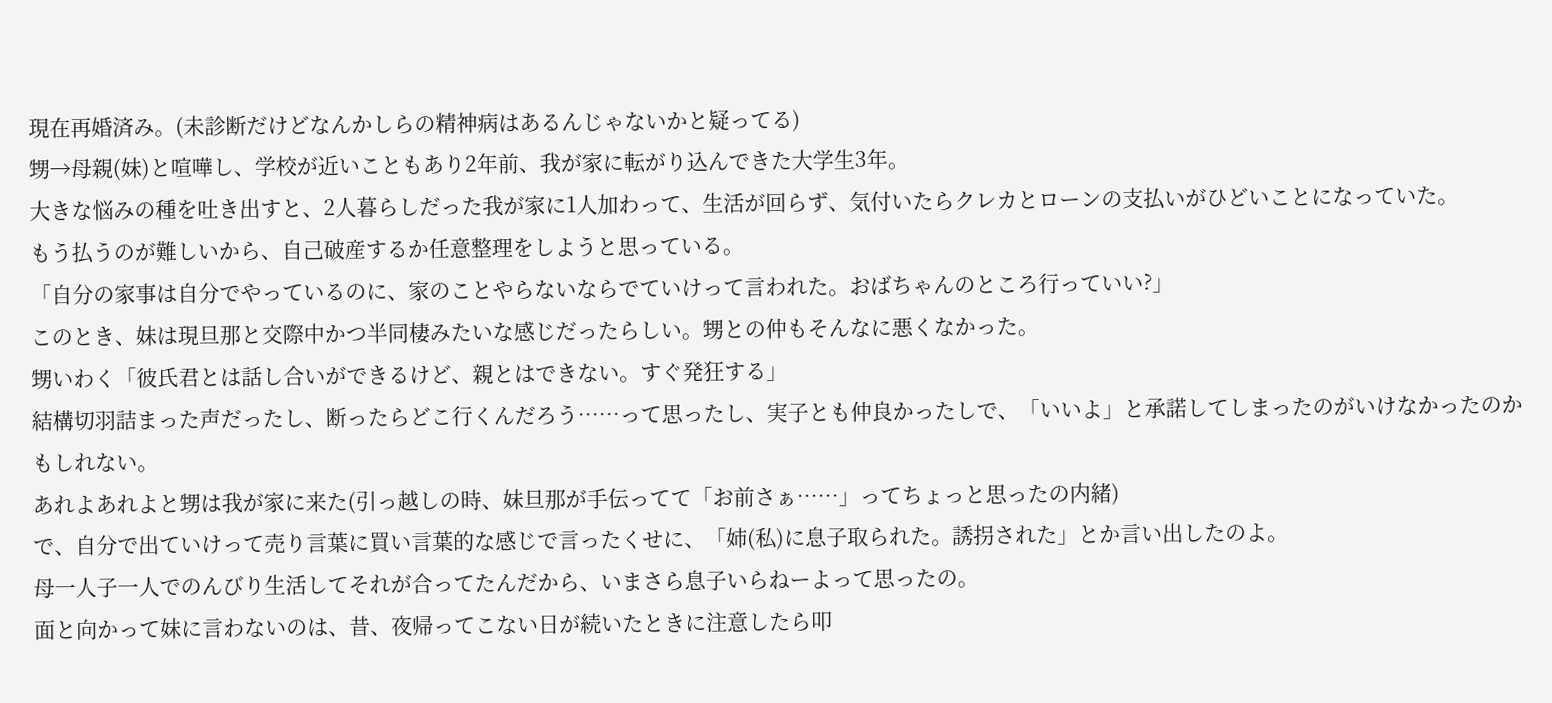現在再婚済み。(未診断だけどなんかしらの精神病はあるんじゃないかと疑ってる)
甥→母親(妹)と喧嘩し、学校が近いこともあり2年前、我が家に転がり込んできた大学生3年。
大きな悩みの種を吐き出すと、2人暮らしだった我が家に1人加わって、生活が回らず、気付いたらクレカとローンの支払いがひどいことになっていた。
もう払うのが難しいから、自己破産するか任意整理をしようと思っている。
「自分の家事は自分でやっているのに、家のことやらないならでていけって言われた。おばちゃんのところ行っていい?」
このとき、妹は現旦那と交際中かつ半同棲みたいな感じだったらしい。甥との仲もそんなに悪くなかった。
甥いわく「彼氏君とは話し合いができるけど、親とはできない。すぐ発狂する」
結構切羽詰まった声だったし、断ったらどこ行くんだろう……って思ったし、実子とも仲良かったしで、「いいよ」と承諾してしまったのがいけなかったのかもしれない。
あれよあれよと甥は我が家に来た(引っ越しの時、妹旦那が手伝ってて「お前さぁ……」ってちょっと思ったの内緒)
で、自分で出ていけって売り言葉に買い言葉的な感じで言ったくせに、「姉(私)に息子取られた。誘拐された」とか言い出したのよ。
母一人子一人でのんびり生活してそれが合ってたんだから、いまさら息子いらねーよって思ったの。
面と向かって妹に言わないのは、昔、夜帰ってこない日が続いたときに注意したら叩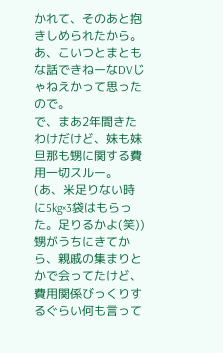かれて、そのあと抱きしめられたから。
あ、こいつとまともな話できねーなDVじゃねえかって思ったので。
で、まあ2年間きたわけだけど、妹も妹旦那も甥に関する費用一切スルー。
(あ、米足りない時に5kg×3袋はもらった。足りるかよ(笑))
甥がうちにきてから、親戚の集まりとかで会ってたけど、費用関係びっくりするぐらい何も言って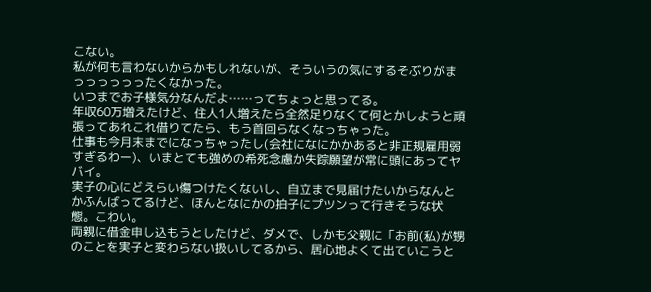こない。
私が何も言わないからかもしれないが、そういうの気にするそぶりがまっっっっっったくなかった。
いつまでお子様気分なんだよ……ってちょっと思ってる。
年収60万増えたけど、住人1人増えたら全然足りなくて何とかしようと頑張ってあれこれ借りてたら、もう首回らなくなっちゃった。
仕事も今月末までになっちゃったし(会社になにかかあると非正規雇用弱すぎるわー)、いまとても強めの希死念慮か失踪願望が常に頭にあってヤバイ。
実子の心にどえらい傷つけたくないし、自立まで見届けたいからなんとかふんばってるけど、ほんとなにかの拍子にプツンって行きそうな状態。こわい。
両親に借金申し込もうとしたけど、ダメで、しかも父親に「お前(私)が甥のことを実子と変わらない扱いしてるから、居心地よくて出ていこうと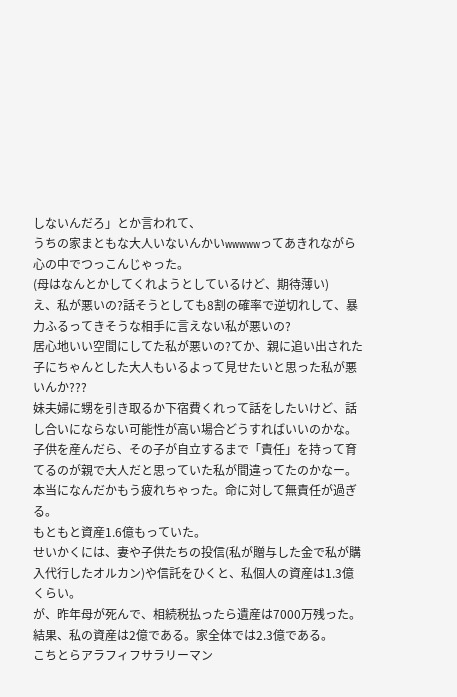しないんだろ」とか言われて、
うちの家まともな大人いないんかいwwwwwってあきれながら心の中でつっこんじゃった。
(母はなんとかしてくれようとしているけど、期待薄い)
え、私が悪いの?話そうとしても8割の確率で逆切れして、暴力ふるってきそうな相手に言えない私が悪いの?
居心地いい空間にしてた私が悪いの?てか、親に追い出された子にちゃんとした大人もいるよって見せたいと思った私が悪いんか???
妹夫婦に甥を引き取るか下宿費くれって話をしたいけど、話し合いにならない可能性が高い場合どうすればいいのかな。
子供を産んだら、その子が自立するまで「責任」を持って育てるのが親で大人だと思っていた私が間違ってたのかなー。
本当になんだかもう疲れちゃった。命に対して無責任が過ぎる。
もともと資産1.6億もっていた。
せいかくには、妻や子供たちの投信(私が贈与した金で私が購入代行したオルカン)や信託をひくと、私個人の資産は1.3億くらい。
が、昨年母が死んで、相続税払ったら遺産は7000万残った。結果、私の資産は2億である。家全体では2.3億である。
こちとらアラフィフサラリーマン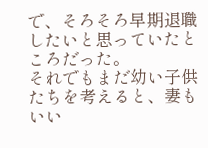で、そろそろ早期退職したいと思っていたところだった。
それでもまだ幼い子供たちを考えると、妻もいい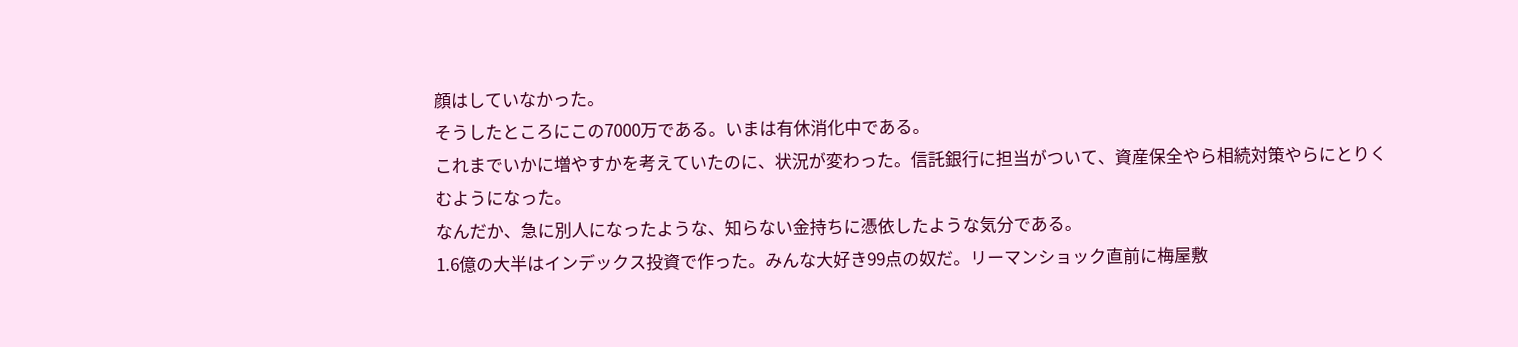顔はしていなかった。
そうしたところにこの7000万である。いまは有休消化中である。
これまでいかに増やすかを考えていたのに、状況が変わった。信託銀行に担当がついて、資産保全やら相続対策やらにとりくむようになった。
なんだか、急に別人になったような、知らない金持ちに憑依したような気分である。
1.6億の大半はインデックス投資で作った。みんな大好き99点の奴だ。リーマンショック直前に梅屋敷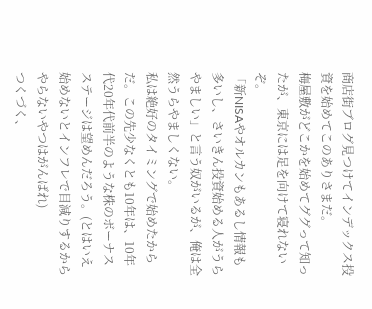商店街ブログ見つけてインデックス投資を始めてこのありさまだ。
梅屋敷がどこかを始めてググって知ったが、東京には足を向けて寝れないぞ。
「新NISAやオルカンもあるし情報も多いし、さいきん投資始める人がうらやましい」と言う奴がいるが、俺は全然うらやましくない。
私は絶好のタイミングで始めたからだ。この先少なくとも10年は、10年代20年代前半のような株のボーナスステージは望めんだろう。(とはいえ始めないとインフレで目減りするからやらないやつはがんばれ)
つくづく、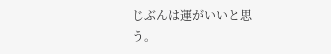じぶんは運がいいと思う。